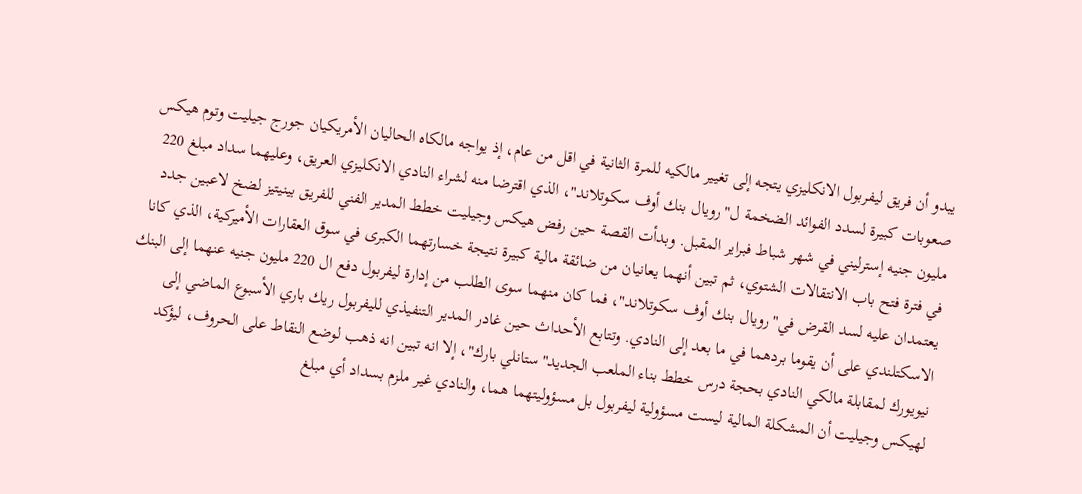يبدو أن فريق ليفربول الانكليزي يتجه إلى تغيير مالكيه للمرة الثانية في اقل من عام، إذ يواجه مالكاه الحاليان الأمريكيان جورج جيليت وتوم هيكس صعوبات كبيرة لسدد الفوائد الضخمة ل"رويال بنك أوف سكوتلاند"، الذي اقترضا منه لشراء النادي الانكليزي العريق، وعليهما سداد مبلغ 220 مليون جنيه إسترليني في شهر شباط فبراير المقبل. وبدأت القصة حين رفض هيكس وجيليت خطط المدير الفني للفريق بينيتيز لضخ لاعبين جدد في فترة فتح باب الانتقالات الشتوي، ثم تبين أنهما يعانيان من ضائقة مالية كبيرة نتيجة خسارتهما الكبرى في سوق العقارات الأميركية، الذي كانا يعتمدان عليه لسد القرض في"رويال بنك أوف سكوتلاند"، فما كان منهما سوى الطلب من إدارة ليفربول دفع ال 220 مليون جنيه عنهما إلى البنك الاسكتلندي على أن يقوما بردهما في ما بعد إلى النادي. وتتابع الأحداث حين غادر المدير التنفيذي لليفربول ريك باري الأسبوع الماضي إلى نيويورك لمقابلة مالكي النادي بحجة درس خطط بناء الملعب الجديد"ستانلي بارك"، إلا انه تبين انه ذهب لوضع النقاط على الحروف، ليؤكد لهيكس وجيليت أن المشكلة المالية ليست مسؤولية ليفربول بل مسؤوليتهما هما، والنادي غير ملزم بسداد أي مبلغ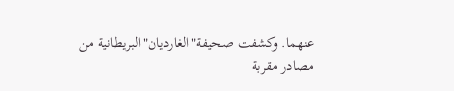عنهما. وكشفت صحيفة"الغارديان"البريطانية من مصادر مقربة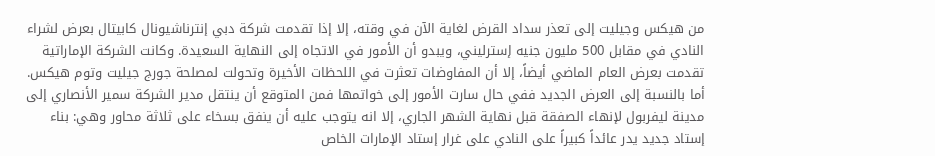من هيكس وجيليت إلى تعذر سداد القرض لغاية الآن في وقته، إلا إذا تقدمت شركة دبي إنترناشيونال كابيتال بعرض لشراء النادي في مقابل 500 مليون جنيه إسترليني، ويبدو أن الأمور في الاتجاه إلى النهاية السعيدة. وكانت الشركة الإماراتية تقدمت بعرض العام الماضي أيضاً، إلا أن المفاوضات تعثرت في اللحظات الأخيرة وتحولت لمصلحة جورج جيليت وتوم هيكس. أما بالنسبة إلى العرض الجديد ففي حال سارت الأمور إلى خواتمها فمن المتوقع أن ينتقل مدير الشركة سمير الأنصاري إلى مدينة ليفربول لإنهاء الصفقة قبل نهاية الشهر الجاري، إلا انه يتوجب عليه أن ينفق بسخاء على ثلاثة محاور وهي: بناء إستاد جديد يدر عائداً كبيراً على النادي على غرار إستاد الإمارات الخاص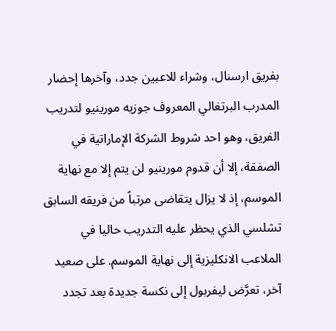بفريق ارسنال، وشراء للاعبين جدد، وآخرها إحضار المدرب البرتغالي المعروف جوزيه مورينيو لتدريب الفريق، وهو احد شروط الشركة الإماراتية في الصفقة، إلا أن قدوم مورينيو لن يتم إلا مع نهاية الموسم، إذ لا يزال يتقاضى مرتباً من فريقه السابق تشلسي الذي يحظر عليه التدريب حاليا في الملاعب الانكليزية إلى نهاية الموسم. على صعيد آخر، تعرَّض ليفربول إلى نكسة جديدة بعد تجدد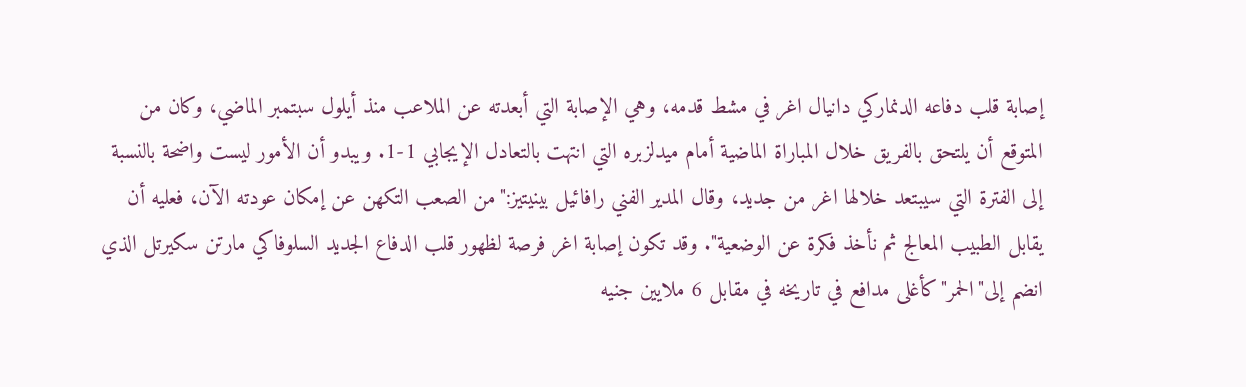إصابة قلب دفاعه الدنماركي دانيال اغر في مشط قدمه، وهي الإصابة التي أبعدته عن الملاعب منذ أيلول سبتمبر الماضي، وكان من المتوقع أن يلتحق بالفريق خلال المباراة الماضية أمام ميدلزبره التي انتهت بالتعادل الإيجابي 1-1. ويبدو أن الأمور ليست واضحة بالنسبة إلى الفترة التي سيبتعد خلالها اغر من جديد، وقال المدير الفني رافائيل بينيتيز:"من الصعب التكهن عن إمكان عودته الآن، فعليه أن يقابل الطبيب المعالج ثم نأخذ فكرة عن الوضعية". وقد تكون إصابة اغر فرصة لظهور قلب الدفاع الجديد السلوفاكي مارتن سكيرتل الذي انضم إلى"الحمر"كأغلى مدافع في تاريخه في مقابل 6 ملايين جنيه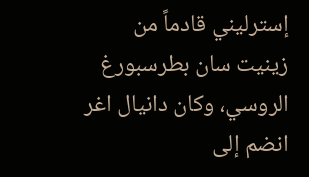إسترليني قادماً من زينيت سان بطرسبورغ الروسي، وكان دانيال اغر انضم إلى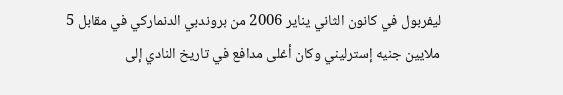ليفربول في كانون الثاني يناير 2006 من بروندبي الدنماركي في مقابل 5 ملايين جنيه إسترليني وكان أغلى مدافع في تاريخ النادي إلى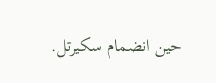حين انضمام سكيرتل.